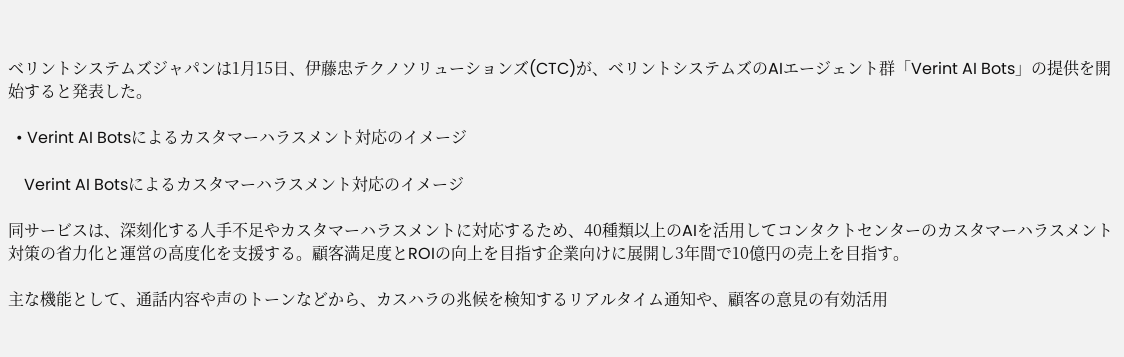ベリントシステムズジャパンは1月15日、伊藤忠テクノソリューションズ(CTC)が、ベリントシステムズのAIエージェント群「Verint AI Bots」の提供を開始すると発表した。

  • Verint AI Botsによるカスタマーハラスメント対応のイメージ

    Verint AI Botsによるカスタマーハラスメント対応のイメージ

同サービスは、深刻化する人手不足やカスタマーハラスメントに対応するため、40種類以上のAIを活用してコンタクトセンターのカスタマーハラスメント対策の省力化と運営の高度化を支援する。顧客満足度とROIの向上を目指す企業向けに展開し3年間で10億円の売上を目指す。

主な機能として、通話内容や声のトーンなどから、カスハラの兆候を検知するリアルタイム通知や、顧客の意見の有効活用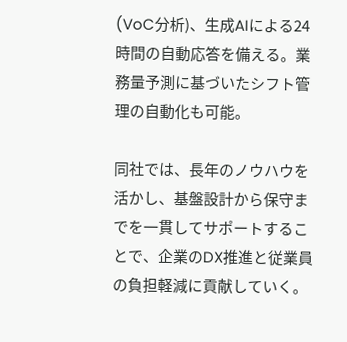(VoC分析)、生成AIによる24時間の自動応答を備える。業務量予測に基づいたシフト管理の自動化も可能。

同社では、長年のノウハウを活かし、基盤設計から保守までを一貫してサポートすることで、企業のDX推進と従業員の負担軽減に貢献していく。